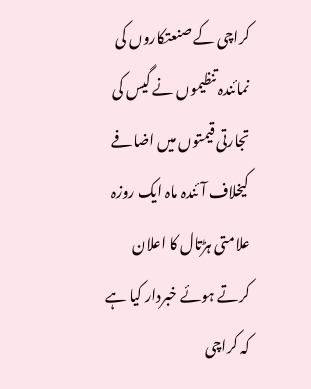کراچی کے صنعتکاروں کی نمائندہ تنظیموں نے گیس کی تجارتی قیمتوں میں اضافے کیخلاف آئندہ ماہ ایک روزہ علامتی ہڑتال کا اعلان کرتے ہوئے خبردار کیا ہے کہ کراچی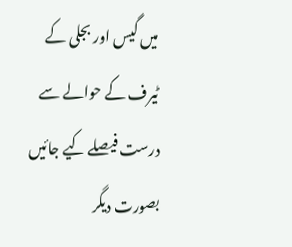میں گیس اور بجلی کے ٹیرف کے حوالے سے درست فیصلے کیے جائیں بصورت دیگر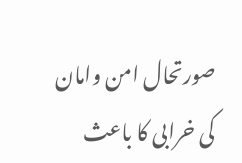صورتحال امن وامان کی خرابی کا باعث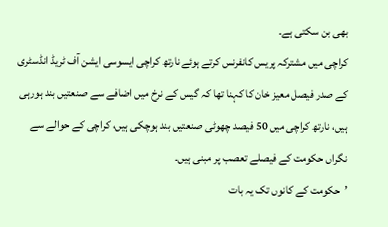بھی بن سکتی ہے۔
کراچی میں مشترکہ پریس کانفرنس کرتے ہوئے نارتھ کراچی ایسوسی ایشن آف ٹریڈ انڈسٹری کے صدر فیصل معیز خان کا کہنا تھا کہ گیس کے نرخ میں اضافے سے صنعتیں بند ہورہی ہیں، نارتھ کراچی میں 50 فیصد چھوٹی صنعتیں بند ہوچکی ہیں، کراچی کے حوالے سے نگراں حکومت کے فیصلے تعصب پر مبنی ہیں۔
’حکومت کے کانوں تک یہ بات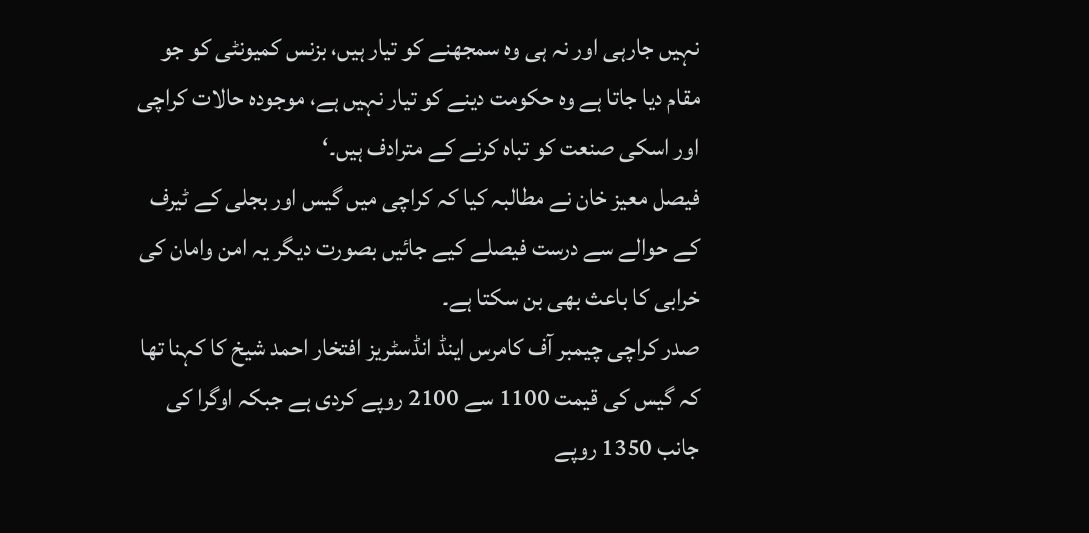نہیں جارہی اور نہ ہی وہ سمجھنے کو تیار ہیں، بزنس کمیونٹی کو جو مقام دیا جاتا ہے وہ حکومت دینے کو تیار نہیں ہے، موجودہ حالات کراچی اور اسکی صنعت کو تباہ کرنے کے مترادف ہیں۔‘
فیصل معیز خان نے مطالبہ کیا کہ کراچی میں گیس اور بجلی کے ٹیرف کے حوالے سے درست فیصلے کیے جائیں بصورت دیگر یہ امن وامان کی خرابی کا باعث بھی بن سکتا ہے۔
صدر کراچی چیمبر آف کامرس اینڈ انڈسٹریز افتخار احمد شیخ کا کہنا تھا کہ گیس کی قیمت 1100 سے 2100 روپے کردی ہے جبکہ اوگرا کی جانب 1350 روپے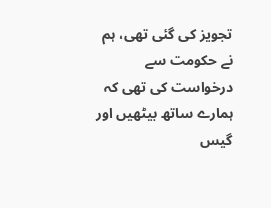تجویز کی گئی تھی، ہم نے حکومت سے درخواست کی تھی کہ ہمارے ساتھ بیٹھیں اور گیس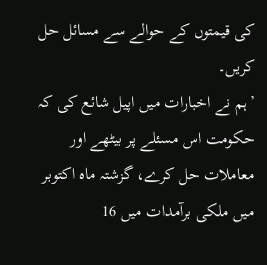کی قیمتوں کے حوالے سے مسائل حل کریں۔
’ہم نے اخبارات میں اپیل شائع کی کہ حکومت اس مسئلے پر بیٹھے اور معاملات حل کرے، گزشتہ ماہ اکتوبر میں ملکی برآمدات میں 16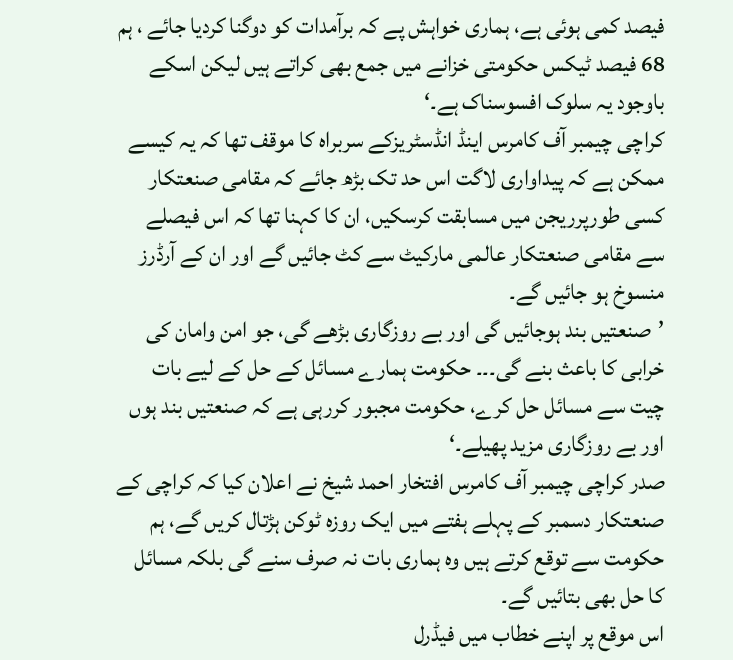فیصد کمی ہوئی ہے، ہماری خواہش پے کہ برآمدات کو دوگنا کردیا جائے ، ہم 68 فیصد ٹیکس حکومتی خزانے میں جمع بھی کراتے ہیں لیکن اسکے باوجود یہ سلوک افسوسناک ہے۔‘
کراچی چیمبر آف کامرس اینڈ انڈسٹریزکے سربراہ کا موقف تھا کہ یہ کیسے ممکن ہے کہ پیداواری لاگت اس حد تک بڑھ جائے کہ مقامی صنعتکار کسی طورپرریجن میں مسابقت کرسکیں، ان کا کہنا تھا کہ اس فیصلے سے مقامی صنعتکار عالمی مارکیٹ سے کٹ جائیں گے اور ان کے آرڈرز منسوخ ہو جائیں گے۔
’صنعتیں بند ہوجائیں گی اور بے روزگاری بڑھے گی، جو امن وامان کی خرابی کا باعث بنے گی۔۔۔ حکومت ہمارے مسائل کے حل کے لیے بات چیت سے مسائل حل کرے، حکومت مجبور کررہی ہے کہ صنعتیں بند ہوں اور بے روزگاری مزید پھیلے۔‘
صدر کراچی چیمبر آف کامرس افتخار احمد شیخ نے اعلان کیا کہ کراچی کے صنعتکار دسمبر کے پہلے ہفتے میں ایک روزہ ٹوکن ہڑتال کریں گے، ہم حکومت سے توقع کرتے ہیں وہ ہماری بات نہ صرف سنے گی بلکہ مسائل کا حل بھی بتائیں گے۔
اس موقع پر اپنے خطاب میں فیڈرل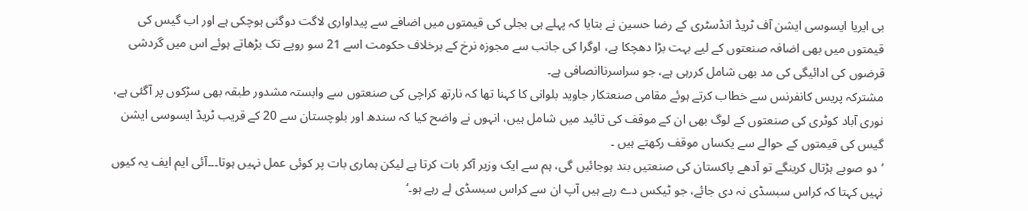بی ایریا ایسوسی ایشن آف ٹریڈ انڈسٹری کے رضا حسین نے بتایا کہ پہلے ہی بجلی کی قیمتوں میں اضافے سے پیداواری لاگت دوگنی ہوچکی ہے اور اب گیس کی قیمتوں میں بھی اضافہ صنعتوں کے لیے بہت بڑا دھچکا ہے، اوگرا کی جانب سے مجوزہ نرخ کے برخلاف حکومت اسے 21 سو روپے تک بڑھاتے ہوئے اس میں گردشی قرضوں کی ادائیگی کی مد بھی شامل کررہی ہے، جو سراسرناانصافی ہے۔
مشترکہ پریس کانفرنس سے خطاب کرتے ہوئے مقامی صنعتکار جاوید بلوانی کا کہنا تھا کہ نارتھ کراچی کی صنعتوں سے وابستہ مشدور طبقہ بھی سڑکوں پر آگئی ہے، نوری آباد کوٹری کی صنعتوں کے لوگ بھی ان کے موقف کی تائید میں شامل ہیں، انہوں نے واضح کیا کہ سندھ اور بلوچستان سے 20 کے قریب ٹریڈ ایسوسی ایشن گیس کی قیمتوں کے حوالے سے یکساں موقف رکھتے ہیں ۔
’دو صوبے ہڑتال کرینگے تو آدھے پاکستان کی صنعتیں بند ہوجائیں گی، ہم سے ایک وزیر آکر بات کرتا ہے لیکن ہماری بات پر کوئی عمل نہیں ہوتا۔۔۔آئی ایم ایف یہ کیوں نہیں کہتا کہ کراس سبسڈی نہ دی جائے، جو ٹیکس دے رہے ہیں آپ ان سے کراس سبسڈی لے رہے ہو۔‘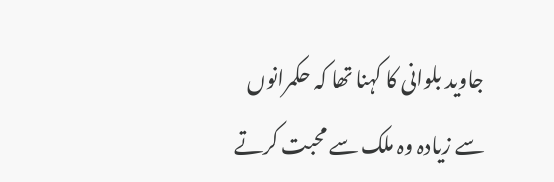جاوید بلوانی کا کہنا تھا کہ حکمرانوں سے زیادہ وہ ملک سے محبت کرتے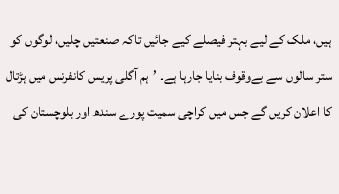ہیں، ملک کے لیے بہتر فیصلے کیے جائیں تاکہ صنعتیں چلیں، لوگوں کو ستر سالوں سے بےوقوف بنایا جارہا ہے۔ ’ہم آگلی پریس کانفرنس میں ہڑتال کا اعلان کریں گے جس میں کراچی سمیت پورے سندھ اور بلوچستان کی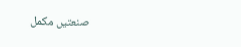صنعتیں مکمل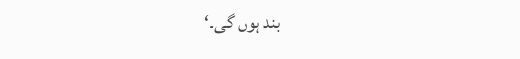بند ہوں گی۔‘